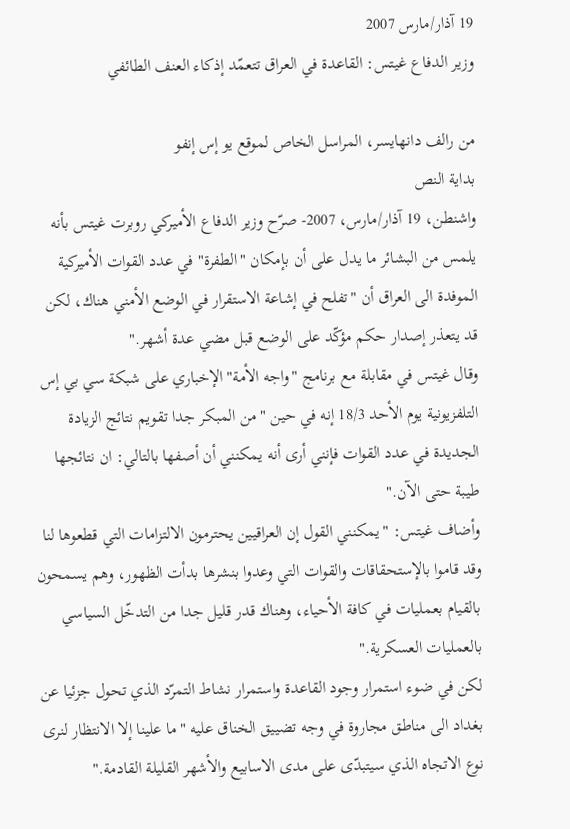19 آذار/مارس 2007
وزير الدفاع غيتس: القاعدة في العراق تتعمّد إذكاء العنف الطائفي

من رالف دانهايسر، المراسل الخاص لموقع يو إس إنفو
بداية النص
واشنطن، 19 آذار/مارس، 2007- صرّح وزير الدفاع الأميركي روبرت غيتس بأنه يلمس من البشائر ما يدل على أن بإمكان "الطفرة" في عدد القوات الأميركية الموفدة الى العراق أن "تفلح في إشاعة الاستقرار في الوضع الأمني هناك، لكن قد يتعذر إصدار حكم مؤكّد على الوضع قبل مضي عدة أشهر."
وقال غيتس في مقابلة مع برنامج "واجه الأمة" الإخباري على شبكة سي بي إس التلفزيونية يوم الأحد 18/3 إنه في حين "من المبكر جدا تقويم نتائج الزيادة الجديدة في عدد القوات فإنني أرى أنه يمكنني أن أصفها بالتالي: ان نتائجها طيبة حتى الآن."
وأضاف غيتس: "يمكنني القول إن العراقيين يحترمون الالتزامات التي قطعوها لنا وقد قاموا بالإستحقاقات والقوات التي وعدوا بنشرها بدأت الظهور، وهم يسمحون بالقيام بعمليات في كافة الأحياء، وهناك قدر قليل جدا من التدخّل السياسي بالعمليات العسكرية."
لكن في ضوء استمرار وجود القاعدة واستمرار نشاط التمرّد الذي تحول جزئيا عن بغداد الى مناطق مجاروة في وجه تضييق الخناق عليه "ما علينا إلا الانتظار لنرى نوع الاتجاه الذي سيتبدّى على مدى الاسابيع والأشهر القليلة القادمة."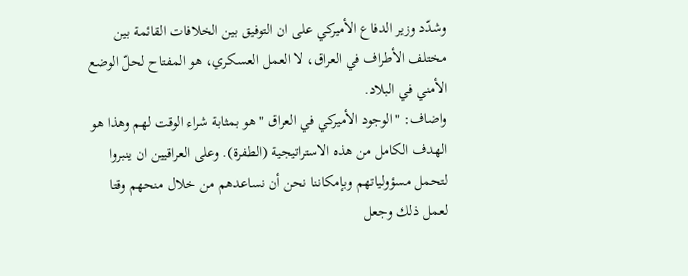وشدّد وزير الدفاع الأميركي على ان التوفيق بين الخلافات القائمة بين مختلف الأطراف في العراق، لا العمل العسكري، هو المفتاح لحلّ الوضع الأمني في البلاد.
واضاف: "الوجود الأميركي في العراق "هو بمثابة شراء الوقت لهم وهذا هو الهدف الكامل من هذه الاستراتيجية (الطفرة). وعلى العراقيين ان ينبروا لتحمل مسؤولياتهم وبإمكاننا نحن أن نساعدهم من خلال منحهم وقتا لعمل ذلك وجعل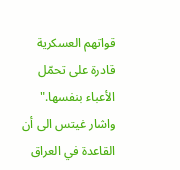قواتهم العسكرية قادرة على تحمّل الأعباء بنفسها."
واشار غيتس الى أن القاعدة في العراق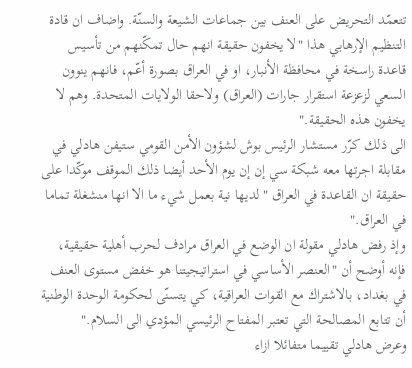تتعمّد التحريض على العنف بين جماعات الشيعة والسنّة. واضاف ان قادة التنظيم الإرهابي هذا "لا يخفون حقيقة انهم حال تمكّنهم من تأسيس قاعدة راسخة في محافظة الأنبار، او في العراق بصورة أعّم، فانهم ينوون السعي لزعزعة استقرار جارات (العراق) ولاحقا الولايات المتحدة. وهم لا يخفون هذه الحقيقة."
الى ذلك كرّر مستشار الرئيس بوش لشؤون الأمن القومي ستيفن هادلي في مقابلة اجرتها معه شبكة سي إن إن يوم الأحد أيضا ذلك الموقف موكّدا على حقيقة ان القاعدة في العراق "لديها نية بعمل شيء ما الا انها منشغلة تماما في العراق."
وإذ رفض هادلي مقولة ان الوضع في العراق مرادف لحرب أهلية حقيقية، فإنه أوضح أن "العنصر الأساسي في استراتيجيتنا هو خفض مستوى العنف في بغداد، بالاشتراك مع القوات العراقية، كي يتسنّى لحكومة الوحدة الوطنية أن تتابع المصالحة التي تعتبر المفتاح الرئيسي المؤدي الى السلام."
وعرض هادلي تقييما متفائلا ازاء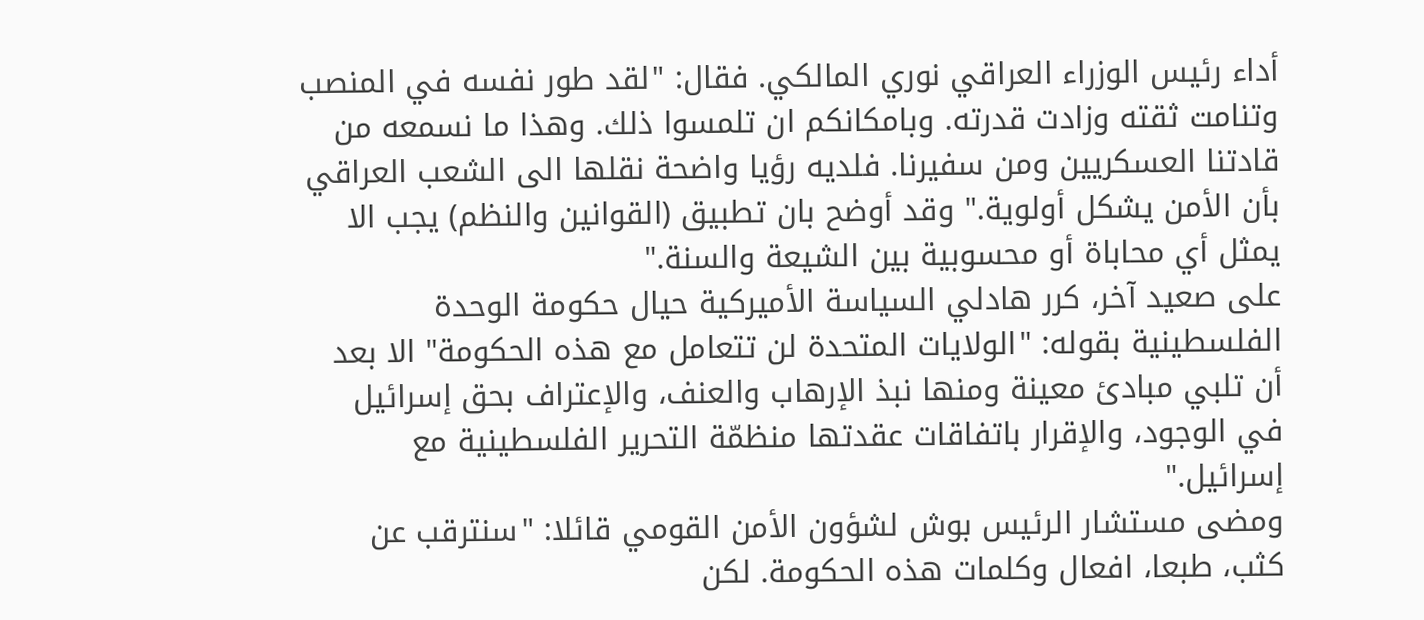أداء رئيس الوزراء العراقي نوري المالكي. فقال: "لقد طور نفسه في المنصب وتنامت ثقته وزادت قدرته. وبامكانكم ان تلمسوا ذلك. وهذا ما نسمعه من قادتنا العسكريين ومن سفيرنا. فلديه رؤيا واضحة نقلها الى الشعب العراقي بأن الأمن يشكل أولوية." وقد أوضح بان تطبيق (القوانين والنظم) يجب الا يمثل أي محاباة أو محسوبية بين الشيعة والسنة."
على صعيد آخر، كرر هادلي السياسة الأميركية حيال حكومة الوحدة الفلسطينية بقوله: "الولايات المتحدة لن تتعامل مع هذه الحكومة" الا بعد أن تلبي مبادئ معينة ومنها نبذ الإرهاب والعنف، والإعتراف بحق إسرائيل في الوجود، والإقرار باتفاقات عقدتها منظمّة التحرير الفلسطينية مع إسرائيل."
ومضى مستشار الرئيس بوش لشؤون الأمن القومي قائلا: "سنترقب عن كثب، طبعا، افعال وكلمات هذه الحكومة. لكن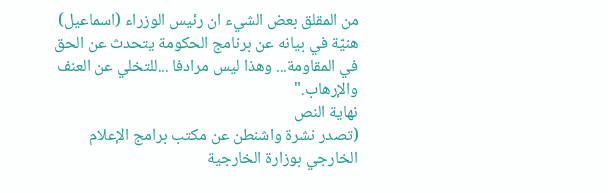من المقلق بعض الشيء ان رئيس الوزراء (اسماعيل) هنيّة في بيانه عن برنامج الحكومة يتحدث عن الحق في المقاومة... وهذا ليس مرادفا ...للتخلي عن العنف والإرهاب."
نهاية النص
(تصدر نشرة واشنطن عن مكتب برامج الإعلام الخارجي بوزارة الخارجية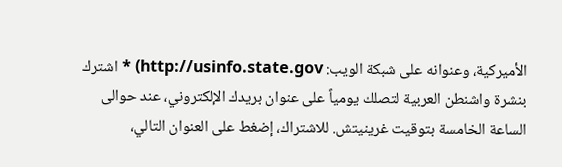الأميركية، وعنوانه على شبكة الويب: http://usinfo.state.gov) * اشترك بنشرة واشنطن العربية لتصلك يومياً على عنوان بريدك الإلكتروني، عند حوالى الساعة الخامسة بتوقيت غرينيتش. للاشتراك، إضغط على العنوان التالي،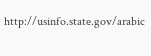http://usinfo.state.gov/arabic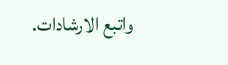واتبع الارشادات.